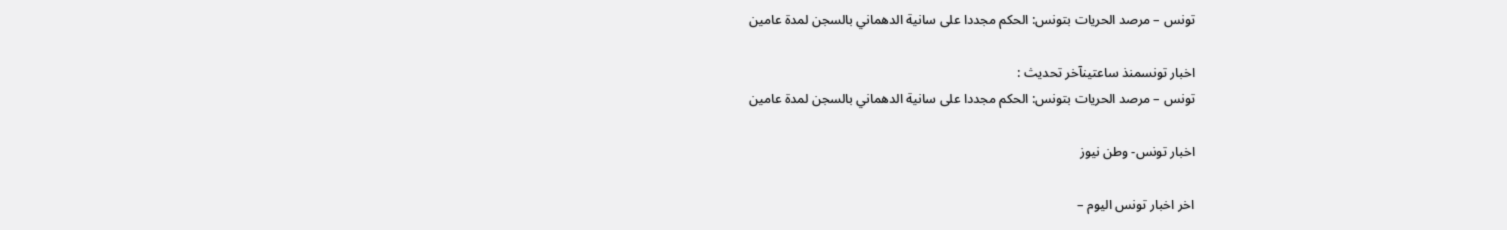تونس – مرصد الحريات بتونس: الحكم مجددا على سانية الدهماني بالسجن لمدة عامين

اخبار تونسمنذ ساعتينآخر تحديث :
تونس – مرصد الحريات بتونس: الحكم مجددا على سانية الدهماني بالسجن لمدة عامين

اخبار تونس- وطن نيوز

اخر اخبار تونس اليوم –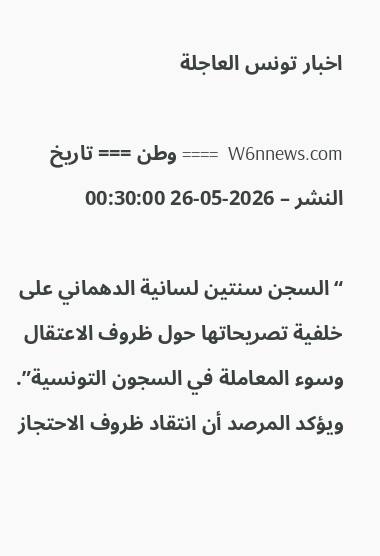اخبار تونس العاجلة

W6nnews.com  ==== وطن === تاريخ النشر – 2026-05-26 00:30:00

“السجن سنتين لسانية الدهماني على خلفية تصريحاتها حول ظروف الاعتقال وسوء المعاملة في السجون التونسية”. ويؤكد المرصد أن انتقاد ظروف الاحتجاز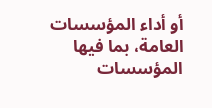أو أداء المؤسسات العامة، بما فيها المؤسسات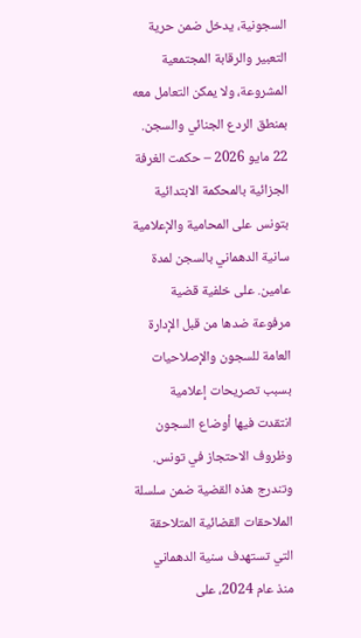السجونية، يدخل ضمن حرية التعبير والرقابة المجتمعية المشروعة، ولا يمكن التعامل معه بمنطق الردع الجنائي والسجن. 22 مايو 2026 – حكمت الغرفة الجزائية بالمحكمة الابتدائية بتونس على المحامية والإعلامية سانية الدهماني بالسجن لمدة عامين. على خلفية قضية مرفوعة ضدها من قبل الإدارة العامة للسجون والإصلاحيات بسبب تصريحات إعلامية انتقدت فيها أوضاع السجون وظروف الاحتجاز في تونس. وتندرج هذه القضية ضمن سلسلة الملاحقات القضائية المتلاحقة التي تستهدف سنية الدهماني منذ عام 2024، على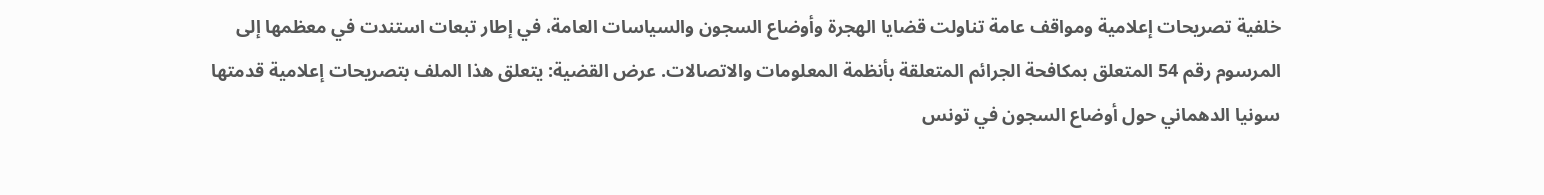خلفية تصريحات إعلامية ومواقف عامة تناولت قضايا الهجرة وأوضاع السجون والسياسات العامة، في إطار تبعات استندت في معظمها إلى المرسوم رقم 54 المتعلق بمكافحة الجرائم المتعلقة بأنظمة المعلومات والاتصالات. عرض القضية: يتعلق هذا الملف بتصريحات إعلامية قدمتها سونيا الدهماني حول أوضاع السجون في تونس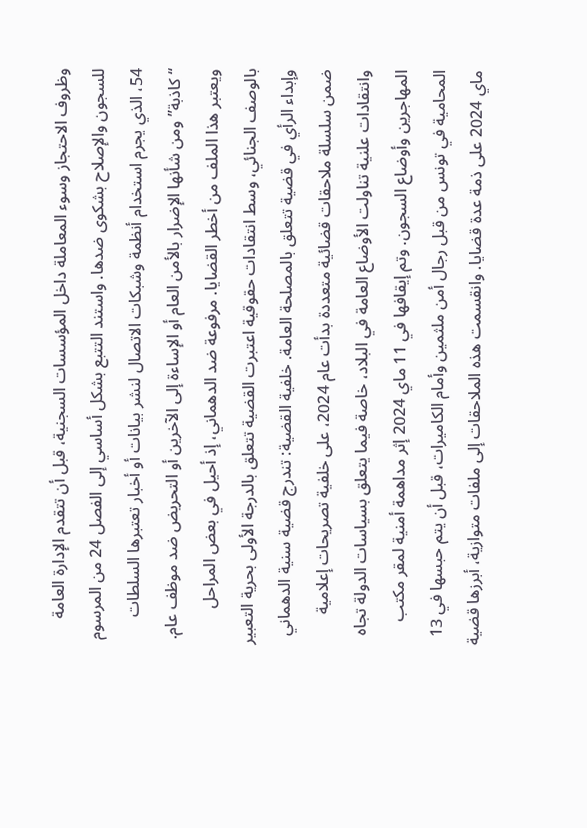وظروف الاحتجاز وسوء المعاملة داخل المؤسسات السجنية، قبل أن تتقدم الإدارة العامة للسجون والإصلاح بشكوى ضدها. واستند التتبع بشكل أساسي إلى الفصل 24 من المرسوم 54، الذي يجرم استخدام أنظمة وشبكات الاتصال لنشر بيانات أو أخبار تعتبرها السلطات “كاذبة” ومن شأنها الإضرار بالأمن العام أو الإساءة إلى الآخرين أو التحريض ضد موظف عام. ويعتبر هذا الملف من أخطر القضايا. مرفوعة ضد الدهماني، إذ أحيل في بعض المراحل بالوصف الجنائي، وسط انتقادات حقوقية اعتبرت القضية تتعلق بالدرجة الأولى بحرية التعبير وإبداء الرأي في قضية تتعلق بالمصلحة العامة. خلفية القضية: تندرج قضية سنية الدهماني ضمن سلسلة ملاحقات قضائية متعددة بدأت عام 2024، على خلفية تصريحات إعلامية وانتقادات علنية تناولت الأوضاع العامة في البلاد، خاصة فيما يتعلق بسياسات الدولة تجاه المهاجرين وأوضاع السجون. وتم إيقافها في 11 ماي 2024 إثر مداهمة أمنية لمقر مكتب المحامية في تونس من قبل رجال أمن ملثمين وأمام الكاميرات، قبل أن يتم حبسها في 13 ماي 2024 على ذمة عدة قضايا. وانقسمت هذه الملاحقات إلى ملفات متوازية، أبرزها قضية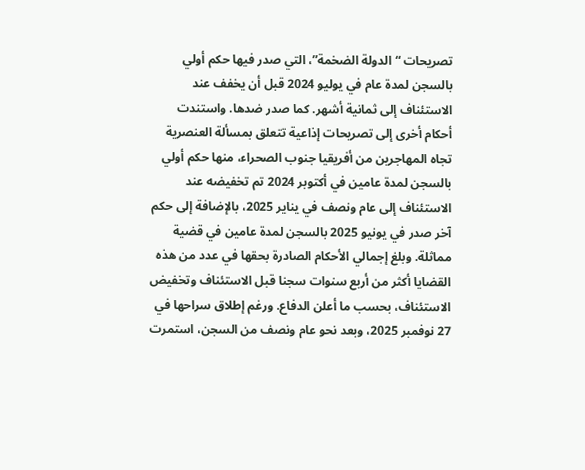تصريحات “الدولة الضخمة”، التي صدر فيها حكم أولي بالسجن لمدة عام في يوليو 2024 قبل أن يخفف عند الاستئناف إلى ثمانية أشهر. كما صدر ضدها. واستندت أحكام أخرى إلى تصريحات إذاعية تتعلق بمسألة العنصرية تجاه المهاجرين من أفريقيا جنوب الصحراء، منها حكم أولي بالسجن لمدة عامين في أكتوبر 2024 تم تخفيضه عند الاستئناف إلى عام ونصف في يناير 2025، بالإضافة إلى حكم آخر صدر في يونيو 2025 بالسجن لمدة عامين في قضية مماثلة. وبلغ إجمالي الأحكام الصادرة بحقها في عدد من هذه القضايا أكثر من أربع سنوات سجنا قبل الاستئناف وتخفيض الاستئناف، بحسب ما أعلن الدفاع. ورغم إطلاق سراحها في 27 نوفمبر 2025، وبعد نحو عام ونصف من السجن، استمرت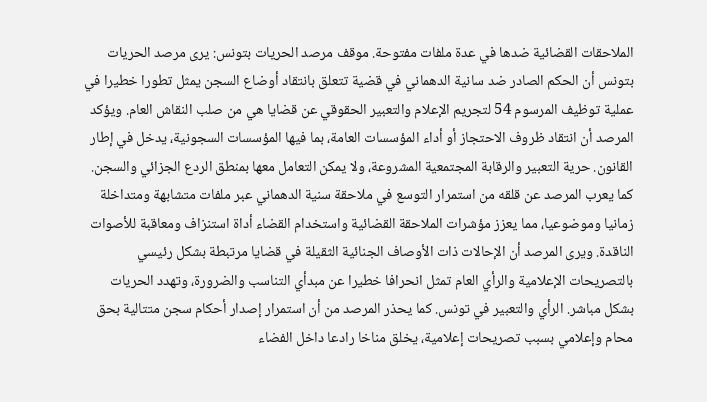الملاحقات القضائية ضدها في عدة ملفات مفتوحة. موقف مرصد الحريات بتونس: يرى مرصد الحريات بتونس أن الحكم الصادر ضد سانية الدهماني في قضية تتعلق بانتقاد أوضاع السجن يمثل تطورا خطيرا في عملية توظيف المرسوم 54 لتجريم الإعلام والتعبير الحقوقي عن قضايا هي من صلب النقاش العام. ويؤكد المرصد أن انتقاد ظروف الاحتجاز أو أداء المؤسسات العامة، بما فيها المؤسسات السجونية، يدخل في إطار القانون. حرية التعبير والرقابة المجتمعية المشروعة، ولا يمكن التعامل معها بمنطق الردع الجزائي والسجن. كما يعرب المرصد عن قلقه من استمرار التوسع في ملاحقة سنية الدهماني عبر ملفات متشابهة ومتداخلة زمانيا وموضوعيا، مما يعزز مؤشرات الملاحقة القضائية واستخدام القضاء أداة استنزاف ومعاقبة للأصوات الناقدة. ويرى المرصد أن الإحالات ذات الأوصاف الجنائية الثقيلة في قضايا مرتبطة بشكل رئيسي بالتصريحات الإعلامية والرأي العام تمثل انحرافا خطيرا عن مبدأي التناسب والضرورة، وتهدد الحريات بشكل مباشر. الرأي والتعبير في تونس. كما يحذر المرصد من أن استمرار إصدار أحكام سجن متتالية بحق محام وإعلامي بسبب تصريحات إعلامية، يخلق مناخا رادعا داخل الفضاء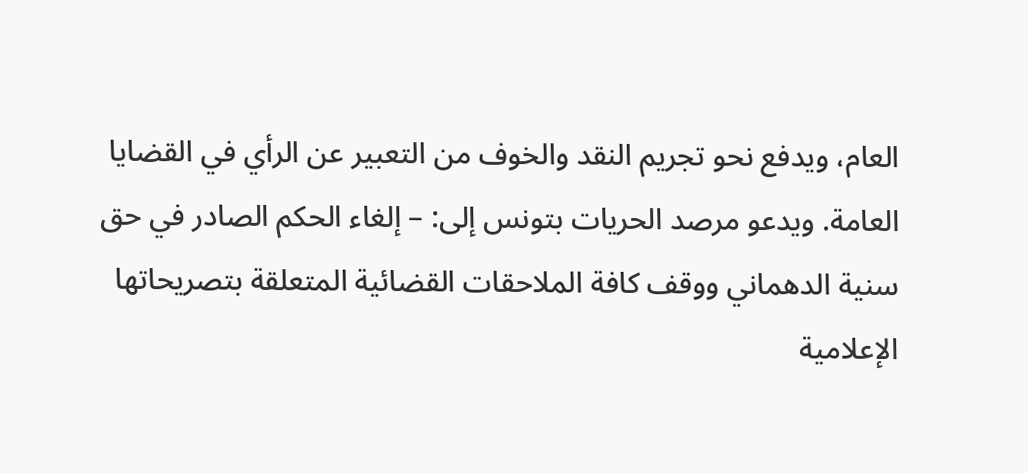العام، ويدفع نحو تجريم النقد والخوف من التعبير عن الرأي في القضايا العامة. ويدعو مرصد الحريات بتونس إلى: – إلغاء الحكم الصادر في حق سنية الدهماني ووقف كافة الملاحقات القضائية المتعلقة بتصريحاتها الإعلامية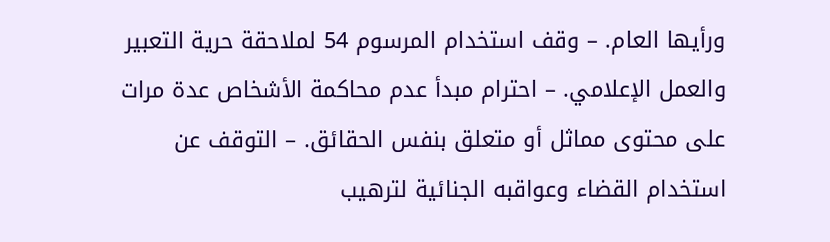ورأيها العام. – وقف استخدام المرسوم 54 لملاحقة حرية التعبير والعمل الإعلامي. – احترام مبدأ عدم محاكمة الأشخاص عدة مرات على محتوى مماثل أو متعلق بنفس الحقائق. – التوقف عن استخدام القضاء وعواقبه الجنائية لترهيب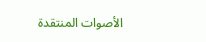الأصوات المنتقدة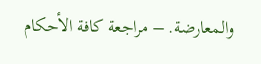والمعارضة. – مراجعة كافة الأحكام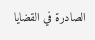الصادرة في القضايا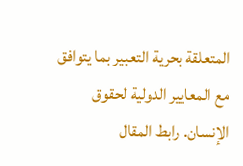المتعلقة بحرية التعبير بما يتوافق مع المعايير الدولية لحقوق الإنسان. رابط المقال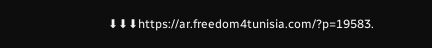⬇⬇⬇https://ar.freedom4tunisia.com/?p=19583.